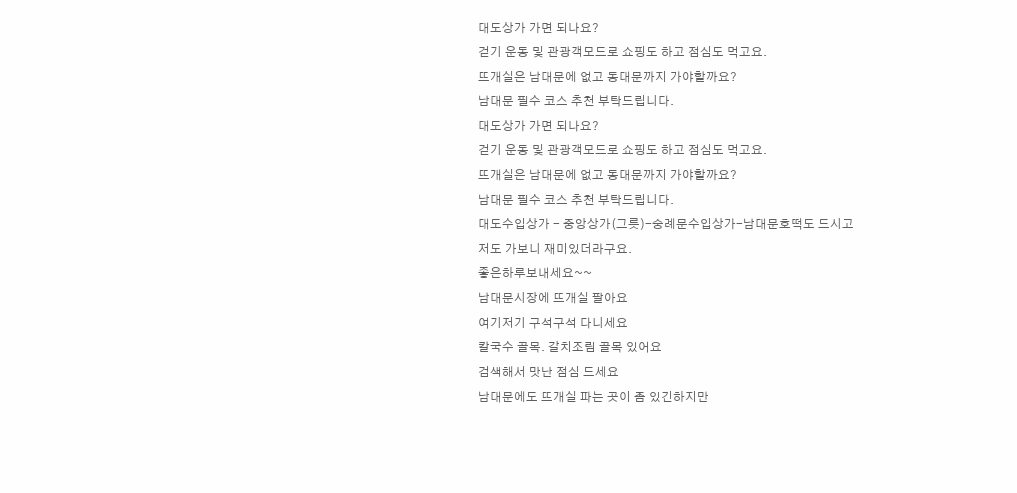대도상가 가면 되나요?
걷기 운동 및 관광객모드로 쇼핑도 하고 점심도 먹고요.
뜨개실은 남대문에 없고 동대문까지 가야할까요?
남대문 필수 코스 추천 부탁드립니다.
대도상가 가면 되나요?
걷기 운동 및 관광객모드로 쇼핑도 하고 점심도 먹고요.
뜨개실은 남대문에 없고 동대문까지 가야할까요?
남대문 필수 코스 추천 부탁드립니다.
대도수입상가 - 중앙상가(그릇)-숭례문수입상가-남대문호떡도 드시고
저도 가보니 재미있더라구요.
좋은하루보내세요~~
남대문시장에 뜨개실 팔아요
여기저기 구석구석 다니세요
칼국수 골목. 갈치조림 골목 있어요
검색해서 맛난 점심 드세요
남대문에도 뜨개실 파는 곳이 좀 있긴하지만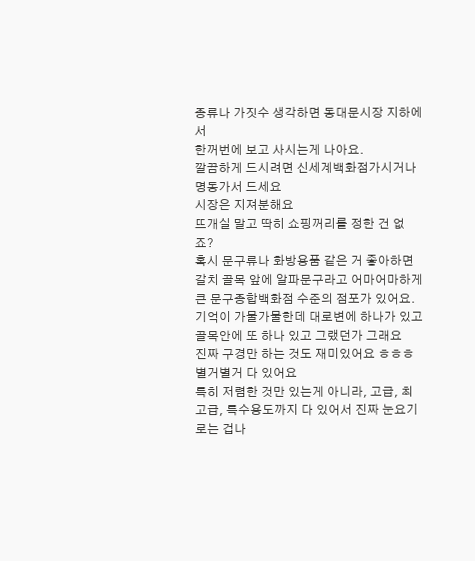종류나 가짓수 생각하면 동대문시장 지하에서
한꺼번에 보고 사시는게 나아요.
깔끔하게 드시려면 신세계백화점가시거나
명동가서 드세요
시장은 지져분해요
뜨개실 말고 딱히 쇼핑꺼리를 정한 건 없죠?
혹시 문구류나 화방용품 같은 거 좋아하면 갈치 골목 앞에 알파문구라고 어마어마하게 큰 문구종합백화점 수준의 점포가 있어요. 기억이 가물가물한데 대로변에 하나가 있고 골목안에 또 하나 있고 그랬던가 그래요
진짜 구경만 하는 것도 재미있어요 ㅎㅎㅎ 별거별거 다 있어요
특히 저렴한 것만 있는게 아니라, 고급, 최고급, 특수용도까지 다 있어서 진짜 눈요기로는 겁나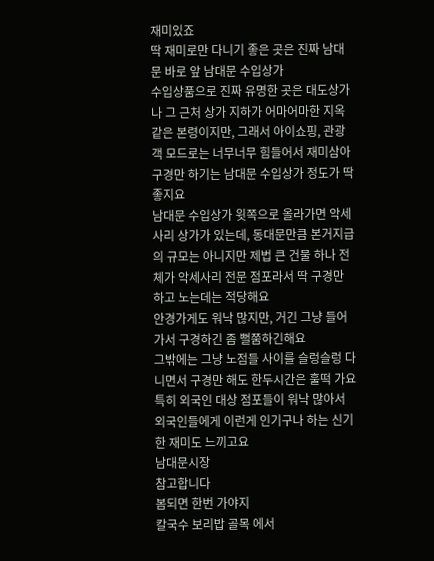재미있죠
딱 재미로만 다니기 좋은 곳은 진짜 남대문 바로 앞 남대문 수입상가
수입상품으로 진짜 유명한 곳은 대도상가나 그 근처 상가 지하가 어마어마한 지옥같은 본령이지만, 그래서 아이쇼핑, 관광객 모드로는 너무너무 힘들어서 재미삼아 구경만 하기는 남대문 수입상가 정도가 딱 좋지요
남대문 수입상가 윗쪽으로 올라가면 악세사리 상가가 있는데, 동대문만큼 본거지급의 규모는 아니지만 제법 큰 건물 하나 전체가 악세사리 전문 점포라서 딱 구경만 하고 노는데는 적당해요
안경가게도 워낙 많지만, 거긴 그냥 들어가서 구경하긴 좀 뻘쭘하긴해요
그밖에는 그냥 노점들 사이를 슬렁슬렁 다니면서 구경만 해도 한두시간은 훌떡 가요
특히 외국인 대상 점포들이 워낙 많아서 외국인들에게 이런게 인기구나 하는 신기한 재미도 느끼고요
남대문시장
참고합니다
봄되면 한번 가야지
칼국수 보리밥 골목 에서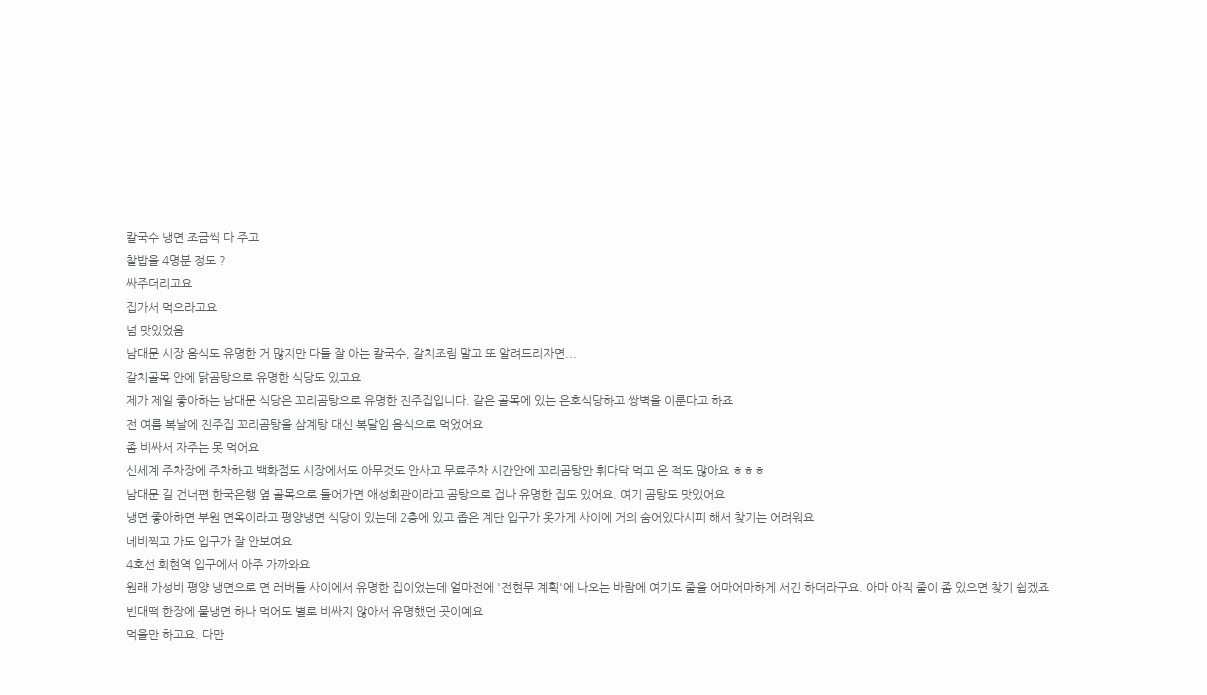칼국수 냉면 조금씩 다 주고
찰밥을 4명분 정도 ?
싸주더리고요
집가서 먹으라고요
넘 맛있었음
남대문 시장 음식도 유명한 거 많지만 다들 잘 아는 칼국수, 갈치조림 말고 또 알려드리자면...
갈치골목 안에 닭곰탕으로 유명한 식당도 있고요
제가 제일 좋아하는 남대문 식당은 꼬리곰탕으로 유명한 진주집입니다. 같은 골목에 있는 은호식당하고 쌍벽을 이룬다고 하죠
전 여름 복날에 진주집 꼬리곰탕을 삼계탕 대신 복달임 음식으로 먹었어요
좀 비싸서 자주는 못 먹어요
신세계 주차장에 주차하고 백화점도 시장에서도 아무것도 안사고 무료주차 시간안에 꼬리곰탕만 휘다닥 먹고 온 적도 많아요 ㅎㅎㅎ
남대문 길 건너편 한국은행 옆 골목으로 들어가면 애성회관이라고 곰탕으로 겁나 유명한 집도 있어요. 여기 곰탕도 맛있어요
냉면 좋아하면 부원 면옥이라고 평양냉면 식당이 있는데 2층에 있고 좁은 계단 입구가 옷가게 사이에 거의 숨어있다시피 해서 찾기는 어려워요
네비찍고 가도 입구가 잘 안보여요
4호선 회현역 입구에서 아주 가까와요
원래 가성비 평양 냉면으로 면 러버들 사이에서 유명한 집이었는데 얼마전에 '전현무 계획'에 나오는 바람에 여기도 줄을 어마어마하게 서긴 하더라구요. 아마 아직 줄이 좀 있으면 찾기 쉽겠죠
빈대떡 한장에 물냉면 하나 먹어도 별로 비싸지 않아서 유명했던 곳이예요
먹을만 하고요. 다만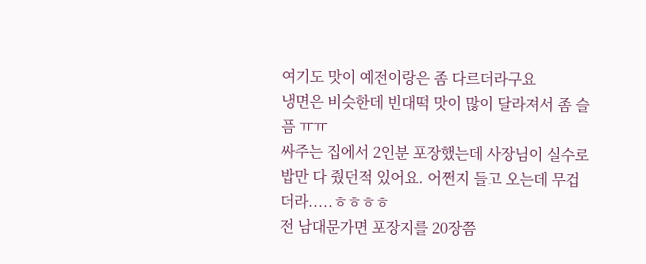여기도 맛이 예전이랑은 좀 다르더라구요
냉면은 비슷한데 빈대떡 맛이 많이 달라져서 좀 슬픔 ㅠㅠ
싸주는 집에서 2인분 포장했는데 사장님이 실수로
밥만 다 줬던적 있어요. 어쩐지 들고 오는데 무겁더라.....ㅎㅎㅎㅎ
전 남대문가면 포장지를 20장쯤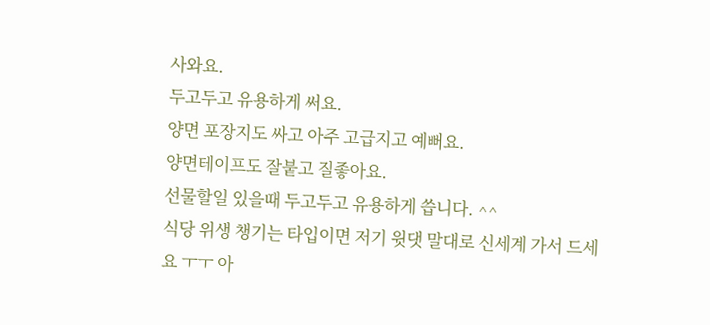사와요.
두고두고 유용하게 써요.
양면 포장지도 싸고 아주 고급지고 예뻐요.
양면테이프도 잘붙고 질좋아요.
선물할일 있을때 두고두고 유용하게 씁니다. ^^
식당 위생 챙기는 타입이면 저기 윗댓 말대로 신세계 가서 드세요 ㅜㅜ 아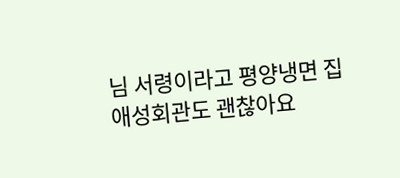님 서령이라고 평양냉면 집
애성회관도 괜찮아요